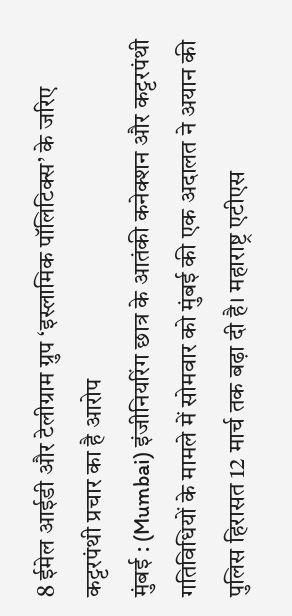8 ईमेल आईडी और टेलीग्राम ग्रुप ‘इस्लामिक पॉलिटिक्स’ के जरिए कट्टरपंथी प्रचार का है आरोप
मुंबई : (Mumbai) इंजीनियरिंग छात्र के आतंकी कनेक्शन और कट्टरपंथी गतिविधियों के मामले में सोमवार को मुंबई की एक अदालत ने अयान की पुलिस हिरासत 12 मार्च तक बढ़ा दी है। महाराष्ट्र एटीएस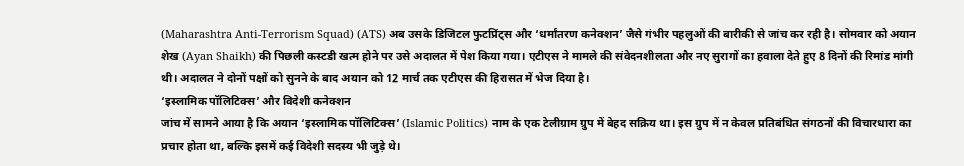(Maharashtra Anti-Terrorism Squad) (ATS) अब उसके डिजिटल फुटप्रिंट्स और ‘धर्मांतरण कनेक्शन’ जैसे गंभीर पहलुओं की बारीकी से जांच कर रही है। सोमवार को अयान शेख (Ayan Shaikh) की पिछली कस्टडी खत्म होने पर उसे अदालत में पेश किया गया। एटीएस ने मामले की संवेदनशीलता और नए सुरागों का हवाला देते हुए 8 दिनों की रिमांड मांगी थी। अदालत ने दोनों पक्षों को सुनने के बाद अयान को 12 मार्च तक एटीएस की हिरासत में भेज दिया है।
‘इस्लामिक पॉलिटिक्स’ और विदेशी कनेक्शन
जांच में सामने आया है कि अयान ‘इस्लामिक पॉलिटिक्स’ (Islamic Politics) नाम के एक टेलीग्राम ग्रुप में बेहद सक्रिय था। इस ग्रुप में न केवल प्रतिबंधित संगठनों की विचारधारा का प्रचार होता था, बल्कि इसमें कई विदेशी सदस्य भी जुड़े थे।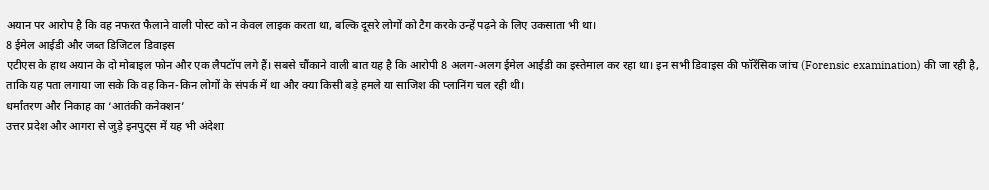अयान पर आरोप है कि वह नफरत फैलाने वाली पोस्ट को न केवल लाइक करता था, बल्कि दूसरे लोगों को टैग करके उन्हें पढ़ने के लिए उकसाता भी था।
8 ईमेल आईडी और जब्त डिजिटल डिवाइस
एटीएस के हाथ अयान के दो मोबाइल फोन और एक लैपटॉप लगे हैं। सबसे चौंकाने वाली बात यह है कि आरोपी 8 अलग-अलग ईमेल आईडी का इस्तेमाल कर रहा था। इन सभी डिवाइस की फॉरेंसिक जांच (Forensic examination) की जा रही है, ताकि यह पता लगाया जा सके कि वह किन-किन लोगों के संपर्क में था और क्या किसी बड़े हमले या साजिश की प्लानिंग चल रही थी।
धर्मांतरण और निकाह का ‘आतंकी कनेक्शन’
उत्तर प्रदेश और आगरा से जुड़े इनपुट्स में यह भी अंदेशा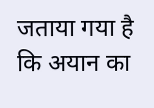जताया गया है कि अयान का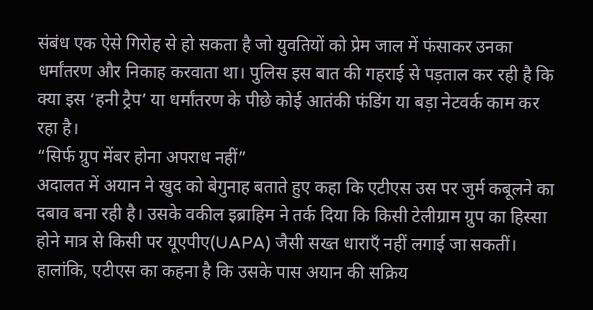संबंध एक ऐसे गिरोह से हो सकता है जो युवतियों को प्रेम जाल में फंसाकर उनका धर्मांतरण और निकाह करवाता था। पुलिस इस बात की गहराई से पड़ताल कर रही है कि क्या इस ‘हनी ट्रैप’ या धर्मांतरण के पीछे कोई आतंकी फंडिंग या बड़ा नेटवर्क काम कर रहा है।
“सिर्फ ग्रुप मेंबर होना अपराध नहीं”
अदालत में अयान ने खुद को बेगुनाह बताते हुए कहा कि एटीएस उस पर जुर्म कबूलने का दबाव बना रही है। उसके वकील इब्राहिम ने तर्क दिया कि किसी टेलीग्राम ग्रुप का हिस्सा होने मात्र से किसी पर यूएपीए(UAPA) जैसी सख्त धाराएँ नहीं लगाई जा सकतीं। हालांकि, एटीएस का कहना है कि उसके पास अयान की सक्रिय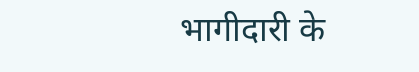भागीदारी के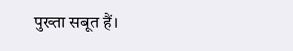पुख्ता सबूत हैं।